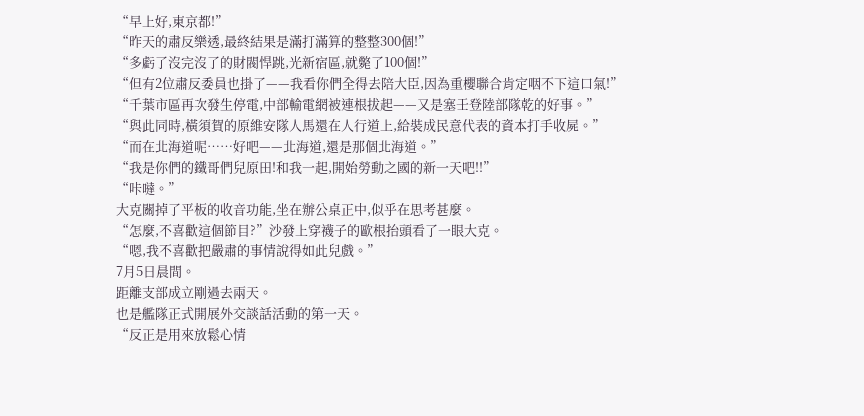“早上好,東京都!”
“昨天的肅反樂透,最終結果是滿打滿算的整整300個!”
“多虧了沒完沒了的財閥悍跳,光新宿區,就斃了100個!”
“但有2位肅反委員也掛了——我看你們全得去陪大臣,因為重櫻聯合肯定咽不下這口氣!”
“千葉市區再次發生停電,中部輸電網被連根拔起——又是塞壬登陸部隊乾的好事。”
“與此同時,橫須賀的原維安隊人馬還在人行道上,給裝成民意代表的資本打手收屍。”
“而在北海道呢……好吧——北海道,還是那個北海道。”
“我是你們的鐵哥們兒原田!和我一起,開始勞動之國的新一天吧!!”
“咔噠。”
大克關掉了平板的收音功能,坐在辦公桌正中,似乎在思考甚麼。
“怎麼,不喜歡這個節目?”沙發上穿襪子的歐根抬頭看了一眼大克。
“嗯,我不喜歡把嚴肅的事情說得如此兒戲。”
7月5日晨間。
距離支部成立剛過去兩天。
也是艦隊正式開展外交談話活動的第一天。
“反正是用來放鬆心情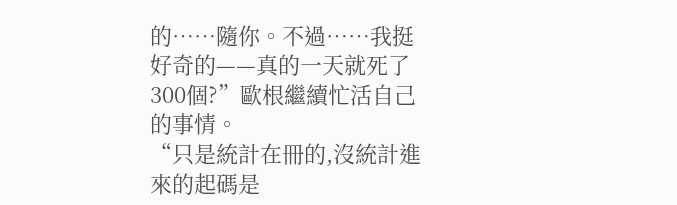的……隨你。不過……我挺好奇的——真的一天就死了300個?”歐根繼續忙活自己的事情。
“只是統計在冊的,沒統計進來的起碼是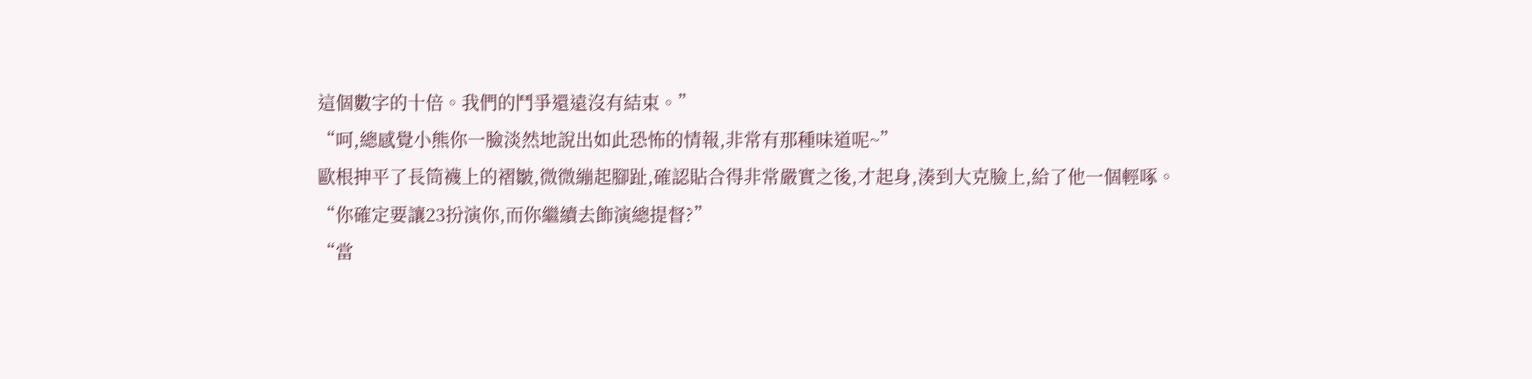這個數字的十倍。我們的鬥爭還遠沒有結束。”
“呵,總感覺小熊你一臉淡然地說出如此恐怖的情報,非常有那種味道呢~”
歐根抻平了長筒襪上的褶皺,微微繃起腳趾,確認貼合得非常嚴實之後,才起身,湊到大克臉上,給了他一個輕啄。
“你確定要讓23扮演你,而你繼續去飾演總提督?”
“當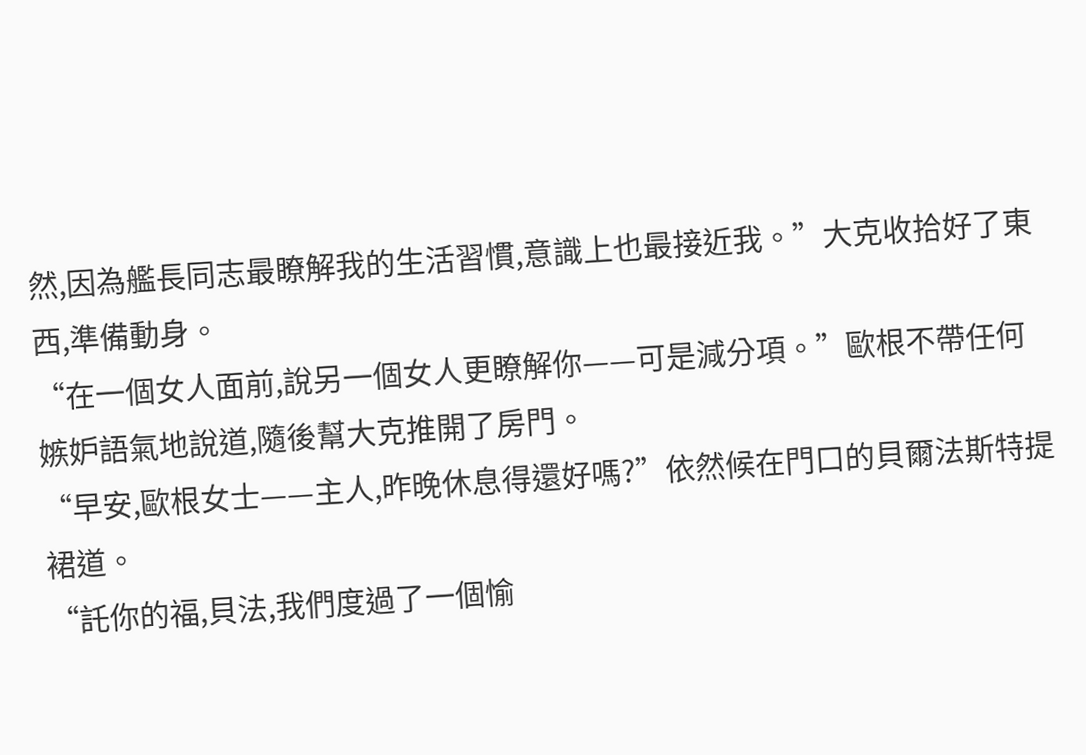然,因為艦長同志最瞭解我的生活習慣,意識上也最接近我。”大克收拾好了東西,準備動身。
“在一個女人面前,說另一個女人更瞭解你——可是減分項。”歐根不帶任何嫉妒語氣地說道,隨後幫大克推開了房門。
“早安,歐根女士——主人,昨晚休息得還好嗎?”依然候在門口的貝爾法斯特提裙道。
“託你的福,貝法,我們度過了一個愉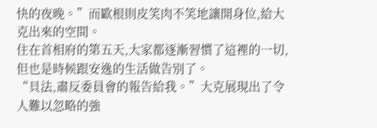快的夜晚。”而歐根則皮笑肉不笑地讓開身位,給大克出來的空間。
住在首相府的第五天,大家都逐漸習慣了這裡的一切,但也是時候跟安逸的生活做告別了。
“貝法,肅反委員會的報告給我。”大克展現出了令人難以忽略的強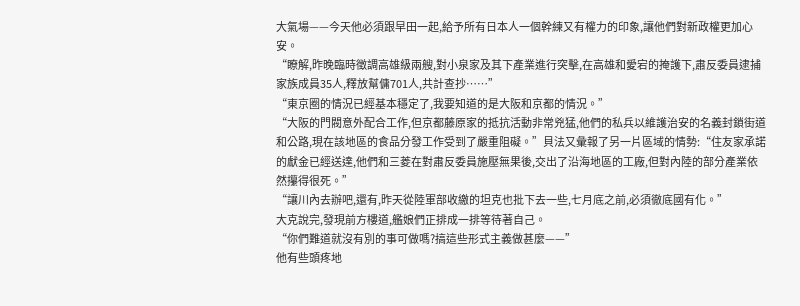大氣場——今天他必須跟早田一起,給予所有日本人一個幹練又有權力的印象,讓他們對新政權更加心安。
“瞭解,昨晚臨時徵調高雄級兩艘,對小泉家及其下產業進行突擊,在高雄和愛宕的掩護下,肅反委員逮捕家族成員35人,釋放幫傭701人,共計查抄……”
“東京圈的情況已經基本穩定了,我要知道的是大阪和京都的情況。”
“大阪的門閥意外配合工作,但京都藤原家的抵抗活動非常兇猛,他們的私兵以維護治安的名義封鎖街道和公路,現在該地區的食品分發工作受到了嚴重阻礙。”貝法又彙報了另一片區域的情勢:“住友家承諾的獻金已經送達,他們和三菱在對肅反委員施壓無果後,交出了沿海地區的工廠,但對內陸的部分產業依然攥得很死。”
“讓川內去辦吧,還有,昨天從陸軍部收繳的坦克也批下去一些,七月底之前,必須徹底國有化。”
大克說完,發現前方樓道,艦娘們正排成一排等待著自己。
“你們難道就沒有別的事可做嗎?搞這些形式主義做甚麼——”
他有些頭疼地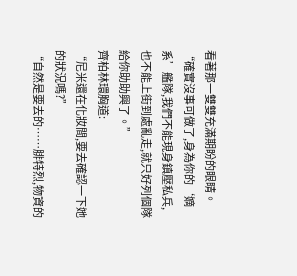看著那一雙雙充滿期盼的眼睛。
“確實沒事可做了,身為你的‘嫡系’艦隊,我們不能現身鎮壓私兵,也不能上街到處亂走,就只好列個隊給你助助興了。”
齊柏林環胸道:
“尼米還在化妝間,要去確認一下她的狀況嗎?”
“自然是要去的……腓特烈,物資的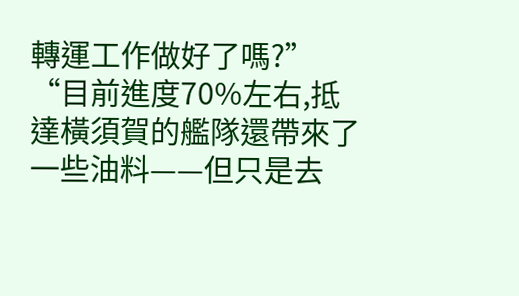轉運工作做好了嗎?”
“目前進度70%左右,抵達橫須賀的艦隊還帶來了一些油料——但只是去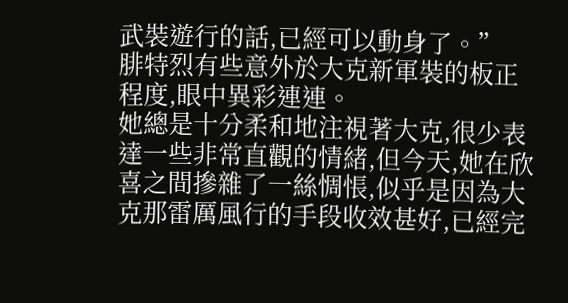武裝遊行的話,已經可以動身了。”
腓特烈有些意外於大克新軍裝的板正程度,眼中異彩連連。
她總是十分柔和地注視著大克,很少表達一些非常直觀的情緒,但今天,她在欣喜之間摻雜了一絲惆悵,似乎是因為大克那雷厲風行的手段收效甚好,已經完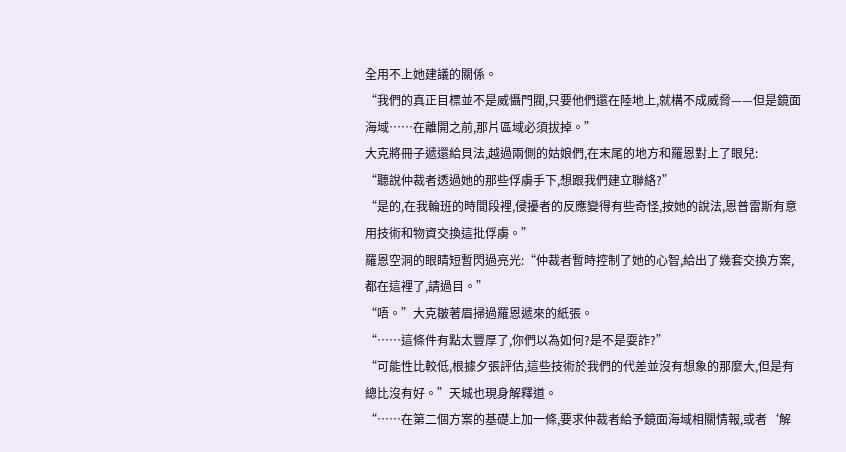全用不上她建議的關係。
“我們的真正目標並不是威懾門閥,只要他們還在陸地上,就構不成威脅——但是鏡面海域……在離開之前,那片區域必須拔掉。”
大克將冊子遞還給貝法,越過兩側的姑娘們,在末尾的地方和羅恩對上了眼兒:
“聽說仲裁者透過她的那些俘虜手下,想跟我們建立聯絡?”
“是的,在我輪班的時間段裡,侵擾者的反應變得有些奇怪,按她的說法,恩普雷斯有意用技術和物資交換這批俘虜。”
羅恩空洞的眼睛短暫閃過亮光:“仲裁者暫時控制了她的心智,給出了幾套交換方案,都在這裡了,請過目。”
“唔。”大克皺著眉掃過羅恩遞來的紙張。
“……這條件有點太豐厚了,你們以為如何?是不是耍詐?”
“可能性比較低,根據夕張評估,這些技術於我們的代差並沒有想象的那麼大,但是有總比沒有好。”天城也現身解釋道。
“……在第二個方案的基礎上加一條,要求仲裁者給予鏡面海域相關情報,或者‘解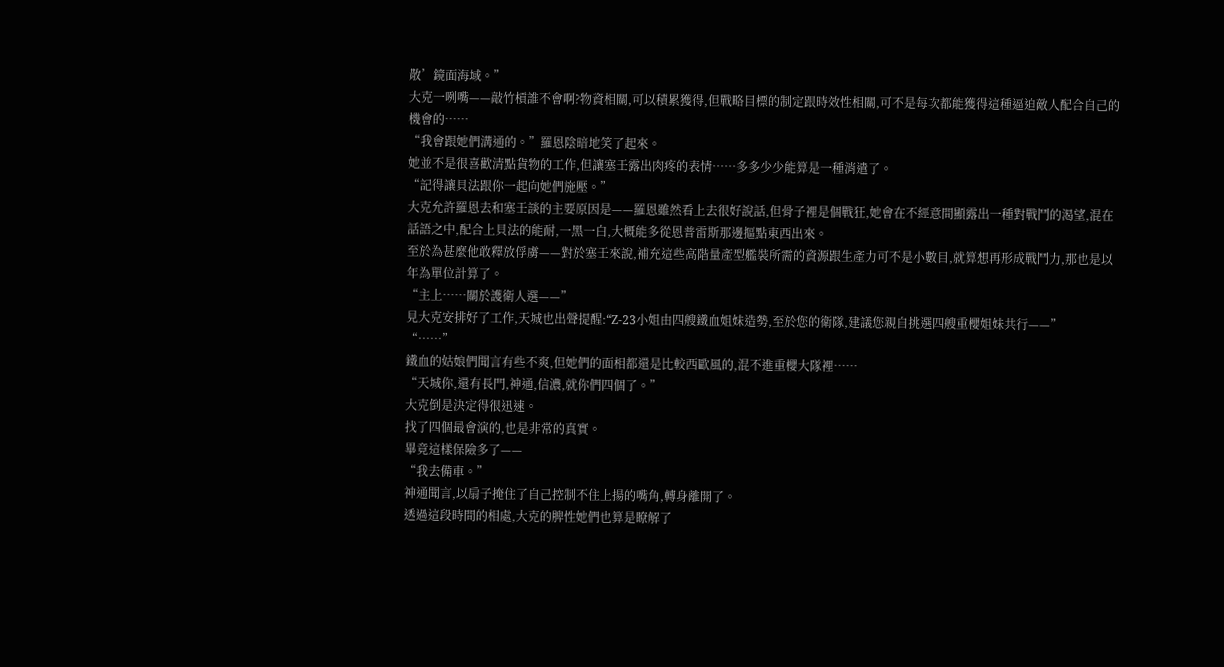散’鏡面海域。”
大克一咧嘴——敲竹槓誰不會啊?物資相關,可以積累獲得,但戰略目標的制定跟時效性相關,可不是每次都能獲得這種逼迫敵人配合自己的機會的……
“我會跟她們溝通的。”羅恩陰暗地笑了起來。
她並不是很喜歡清點貨物的工作,但讓塞壬露出肉疼的表情……多多少少能算是一種消遣了。
“記得讓貝法跟你一起向她們施壓。”
大克允許羅恩去和塞壬談的主要原因是——羅恩雖然看上去很好說話,但骨子裡是個戰狂,她會在不經意間顯露出一種對戰鬥的渴望,混在話語之中,配合上貝法的能耐,一黑一白,大概能多從恩普雷斯那邊摳點東西出來。
至於為甚麼他敢釋放俘虜——對於塞壬來說,補充這些高階量產型艦裝所需的資源跟生產力可不是小數目,就算想再形成戰鬥力,那也是以年為單位計算了。
“主上……關於護衛人選——”
見大克安排好了工作,天城也出聲提醒:“Z-23小姐由四艘鐵血姐妹造勢,至於您的衛隊,建議您親自挑選四艘重櫻姐妹共行——”
“……”
鐵血的姑娘們聞言有些不爽,但她們的面相都還是比較西歐風的,混不進重櫻大隊裡……
“天城你,還有長門,神通,信濃,就你們四個了。”
大克倒是決定得很迅速。
找了四個最會演的,也是非常的真實。
畢竟這樣保險多了——
“我去備車。”
神通聞言,以扇子掩住了自己控制不住上揚的嘴角,轉身離開了。
透過這段時間的相處,大克的脾性她們也算是瞭解了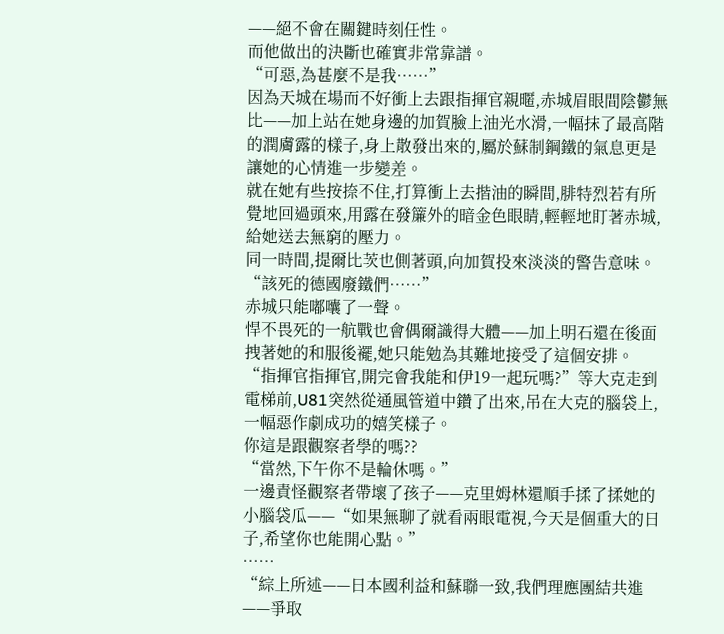——絕不會在關鍵時刻任性。
而他做出的決斷也確實非常靠譜。
“可惡,為甚麼不是我……”
因為天城在場而不好衝上去跟指揮官親暱,赤城眉眼間陰鬱無比——加上站在她身邊的加賀臉上油光水滑,一幅抹了最高階的潤膚露的樣子,身上散發出來的,屬於蘇制鋼鐵的氣息更是讓她的心情進一步變差。
就在她有些按捺不住,打算衝上去揩油的瞬間,腓特烈若有所覺地回過頭來,用露在發簾外的暗金色眼睛,輕輕地盯著赤城,給她送去無窮的壓力。
同一時間,提爾比茨也側著頭,向加賀投來淡淡的警告意味。
“該死的德國廢鐵們……”
赤城只能嘟囔了一聲。
悍不畏死的一航戰也會偶爾識得大體——加上明石還在後面拽著她的和服後襬,她只能勉為其難地接受了這個安排。
“指揮官指揮官,開完會我能和伊19一起玩嗎?”等大克走到電梯前,U81突然從通風管道中鑽了出來,吊在大克的腦袋上,一幅惡作劇成功的嬉笑樣子。
你這是跟觀察者學的嗎??
“當然,下午你不是輪休嗎。”
一邊責怪觀察者帶壞了孩子——克里姆林還順手揉了揉她的小腦袋瓜——“如果無聊了就看兩眼電視,今天是個重大的日子,希望你也能開心點。”
……
“綜上所述——日本國利益和蘇聯一致,我們理應團結共進——爭取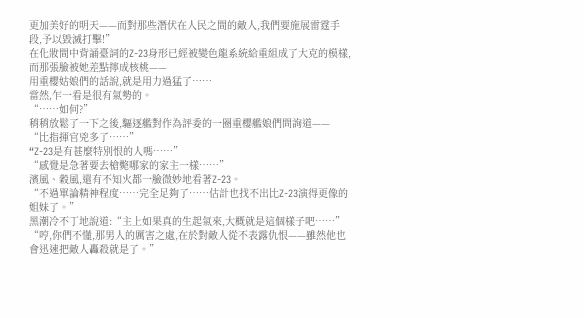更加美好的明天——而對那些潛伏在人民之間的敵人,我們要施展雷霆手段,予以毀滅打擊!”
在化妝間中背誦臺詞的Z-23身形已經被變色龍系統給重組成了大克的模樣,而那張臉被她差點擰成核桃——
用重櫻姑娘們的話說,就是用力過猛了……
當然,乍一看是很有氣勢的。
“……如何?”
稍稍放鬆了一下之後,驅逐艦對作為評委的一圈重櫻艦娘們問詢道——
“比指揮官兇多了……”
“Z-23是有甚麼特別恨的人嗎……”
“感覺是急著要去槍斃哪家的家主一樣……”
濱風、穀風,還有不知火都一臉微妙地看著Z-23。
“不過單論精神程度……完全足夠了……估計也找不出比Z-23演得更像的姐妹了。”
黑潮冷不丁地說道:“主上如果真的生起氣來,大概就是這個樣子吧……”
“哼,你們不懂,那男人的厲害之處,在於對敵人從不表露仇恨——雖然他也會迅速把敵人轟殺就是了。”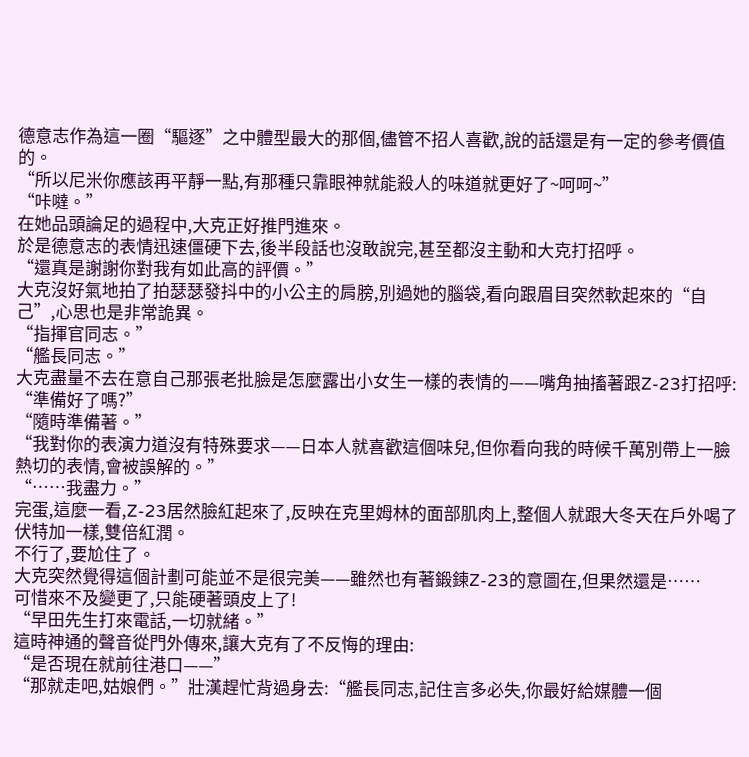德意志作為這一圈“驅逐”之中體型最大的那個,儘管不招人喜歡,說的話還是有一定的參考價值的。
“所以尼米你應該再平靜一點,有那種只靠眼神就能殺人的味道就更好了~呵呵~”
“咔噠。”
在她品頭論足的過程中,大克正好推門進來。
於是德意志的表情迅速僵硬下去,後半段話也沒敢說完,甚至都沒主動和大克打招呼。
“還真是謝謝你對我有如此高的評價。”
大克沒好氣地拍了拍瑟瑟發抖中的小公主的肩膀,別過她的腦袋,看向跟眉目突然軟起來的“自己”,心思也是非常詭異。
“指揮官同志。”
“艦長同志。”
大克盡量不去在意自己那張老批臉是怎麼露出小女生一樣的表情的——嘴角抽搐著跟Z-23打招呼:
“準備好了嗎?”
“隨時準備著。”
“我對你的表演力道沒有特殊要求——日本人就喜歡這個味兒,但你看向我的時候千萬別帶上一臉熱切的表情,會被誤解的。”
“……我盡力。”
完蛋,這麼一看,Z-23居然臉紅起來了,反映在克里姆林的面部肌肉上,整個人就跟大冬天在戶外喝了伏特加一樣,雙倍紅潤。
不行了,要尬住了。
大克突然覺得這個計劃可能並不是很完美——雖然也有著鍛鍊Z-23的意圖在,但果然還是……
可惜來不及變更了,只能硬著頭皮上了!
“早田先生打來電話,一切就緒。”
這時神通的聲音從門外傳來,讓大克有了不反悔的理由:
“是否現在就前往港口——”
“那就走吧,姑娘們。”壯漢趕忙背過身去:“艦長同志,記住言多必失,你最好給媒體一個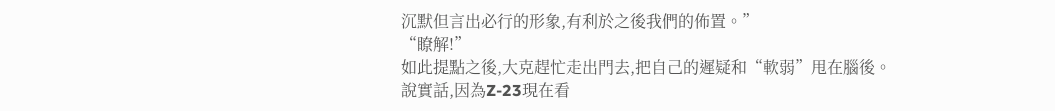沉默但言出必行的形象,有利於之後我們的佈置。”
“瞭解!”
如此提點之後,大克趕忙走出門去,把自己的遲疑和“軟弱”甩在腦後。
說實話,因為Z-23現在看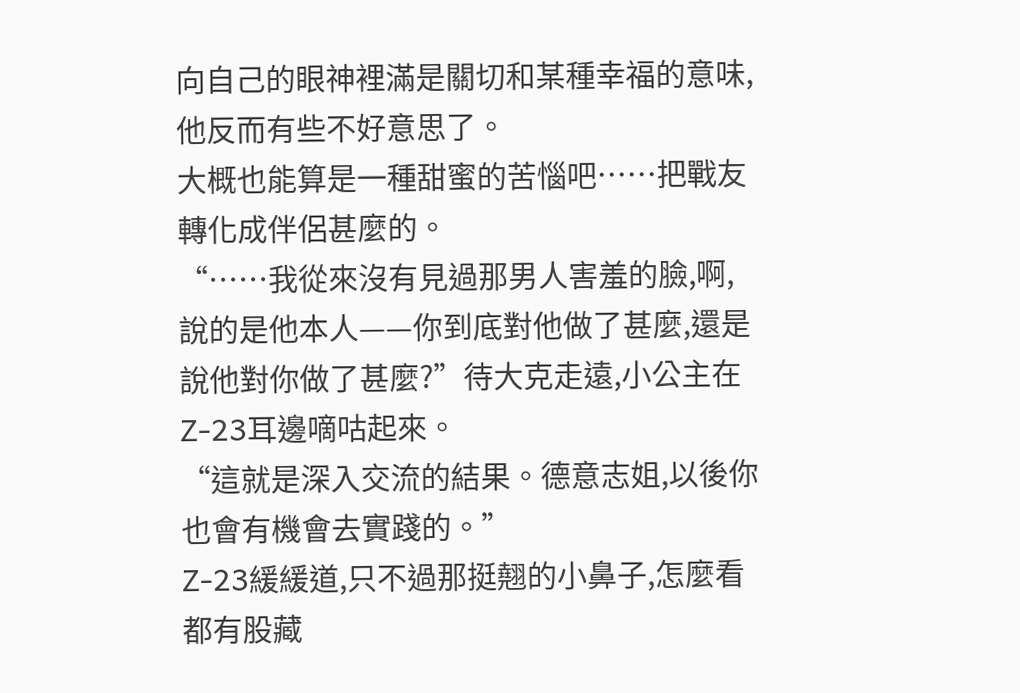向自己的眼神裡滿是關切和某種幸福的意味,他反而有些不好意思了。
大概也能算是一種甜蜜的苦惱吧……把戰友轉化成伴侶甚麼的。
“……我從來沒有見過那男人害羞的臉,啊,說的是他本人——你到底對他做了甚麼,還是說他對你做了甚麼?”待大克走遠,小公主在Z-23耳邊嘀咕起來。
“這就是深入交流的結果。德意志姐,以後你也會有機會去實踐的。”
Z-23緩緩道,只不過那挺翹的小鼻子,怎麼看都有股藏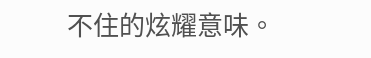不住的炫耀意味。